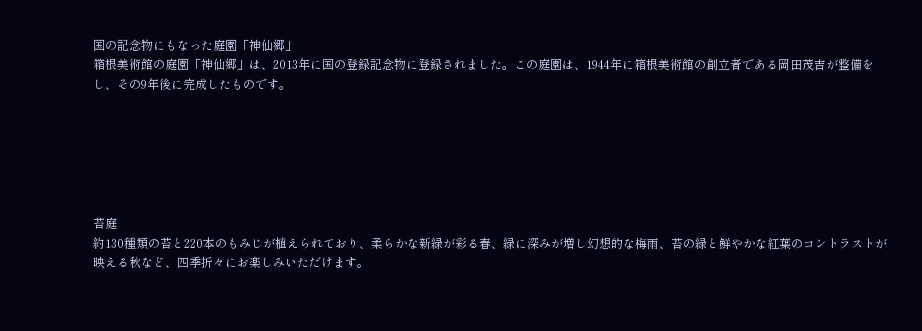国の記念物にもなった庭園「神仙郷」
箱根美術館の庭園「神仙郷」は、2013年に国の登録記念物に登録されました。この庭園は、1944年に箱根美術館の創立者である岡田茂吉が整備をし、その9年後に完成したものです。






苔庭
約130種類の苔と220本のもみじが植えられており、柔らかな新緑が彩る春、緑に深みが増し幻想的な梅雨、苔の緑と鮮やかな紅葉のコントラストが映える秋など、四季折々にお楽しみいただけます。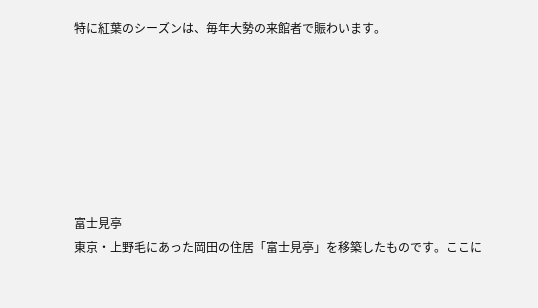特に紅葉のシーズンは、毎年大勢の来館者で賑わいます。







富士見亭
東京・上野毛にあった岡田の住居「富士見亭」を移築したものです。ここに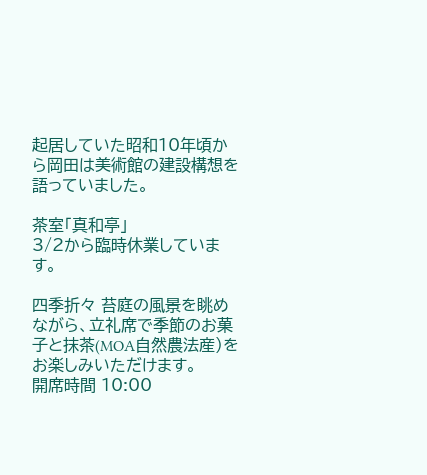起居していた昭和10年頃から岡田は美術館の建設構想を語っていました。

茶室「真和亭」
3/2から臨時休業しています。

四季折々 苔庭の風景を眺めながら、立礼席で季節のお菓子と抹茶(MOA自然農法産)をお楽しみいただけます。
開席時間 10:00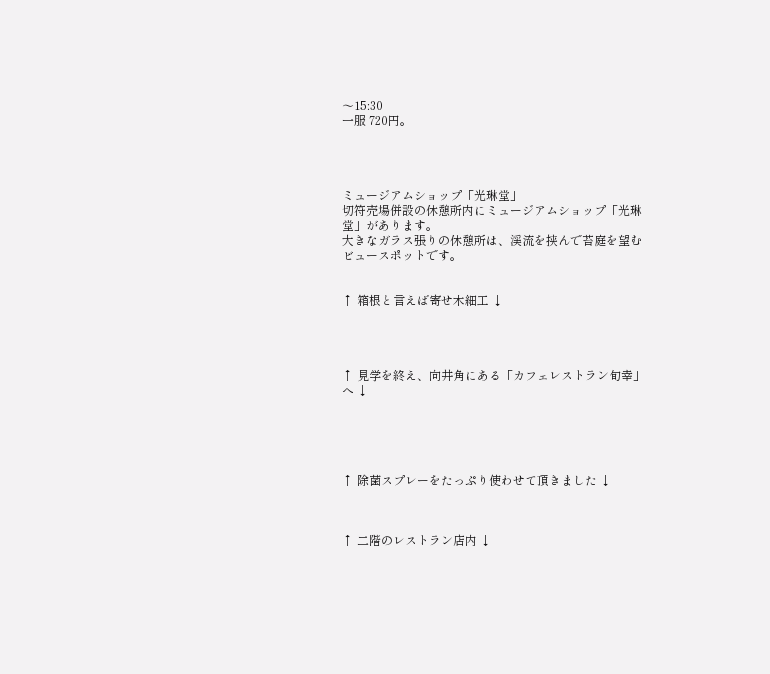〜15:30
一服 720円。




ミュージアムショップ「光琳堂」
切符売場併設の休憩所内にミュージアムショップ「光琳堂」があります。
大きなガラス張りの休憩所は、渓流を挟んで苔庭を望むビュースポットです。


↑ 箱根と言えば寄せ木細工 ↓




↑ 見学を終え、向井角にある「カフェレストラン旬幸」へ ↓





↑ 除菌スプレーをたっぷり使わせて頂きました ↓



↑ 二階のレストラン店内 ↓